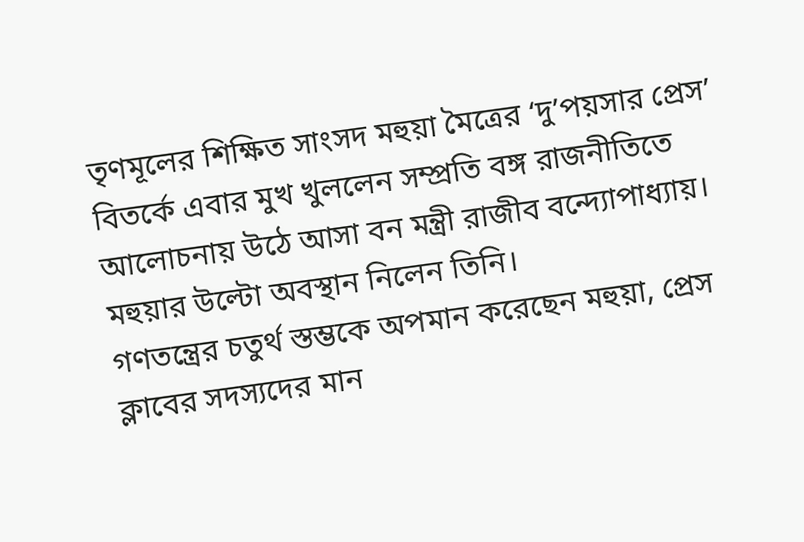তৃণমূলের শিক্ষিত সাংসদ মহুয়া মৈত্রের ‘দু’পয়সার প্রেস’ বিতর্কে এবার মুখ খুললেন সম্প্রতি বঙ্গ রাজনীতিতে আলোচনায় উঠে আসা বন মন্ত্রী রাজীব বন্দ্যোপাধ্যায়। মহুয়ার উল্টো অবস্থান নিলেন তিনি।
গণতন্ত্রের চতুর্থ স্তম্ভকে অপমান করেছেন মহুয়া, প্রেস ক্লাবের সদস্যদের মান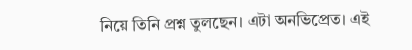নিয়ে তিনি প্রশ্ন তুলছেন। এটা অনভিপ্রেত। এই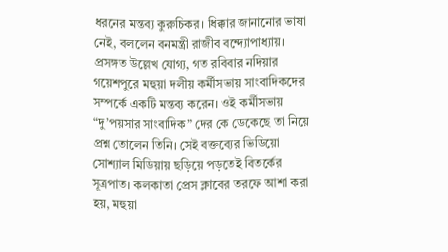ধরনের মন্তব্য কুরুচিকর। ধিক্কার জানানোর ভাষা নেই, বললেন বনমন্ত্রী রাজীব বন্দ্যোপাধ্যায়।
প্রসঙ্গত উল্লেখ যোগ্য, গত রবিবার নদিয়ার গয়েশপুরে মহুয়া দলীয় কর্মীসভায় সাংবাদিকদের সম্পর্কে একটি মন্তব্য করেন। ওই কর্মীসভায় “দু’পয়সার সাংবাদিক” দের কে ডেকেছে তা নিয়ে প্রশ্ন তোলেন তিনি। সেই বক্তব্যের ভিডিয়ো সোশ্যাল মিডিয়ায় ছড়িয়ে পড়তেই বিতর্কের সূত্রপাত। কলকাতা প্রেস ক্লাবের তরফে আশা করা হয়, মহুয়া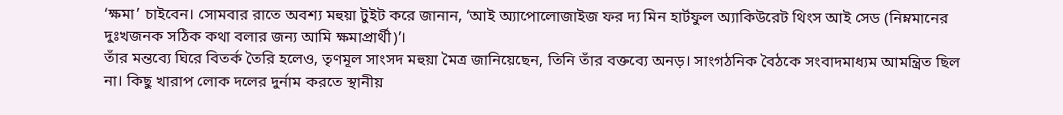‘ক্ষমা’ চাইবেন। সোমবার রাতে অবশ্য মহুয়া টুইট করে জানান, ‘আই অ্যাপোলোজাইজ ফর দ্য মিন হার্টফুল অ্যাকিউরেট থিংস আই সেড (নিম্নমানের দুঃখজনক সঠিক কথা বলার জন্য আমি ক্ষমাপ্রার্থী)’।
তাঁর মন্তব্যে ঘিরে বিতর্ক তৈরি হলেও, তৃণমূল সাংসদ মহুয়া মৈত্র জানিয়েছেন, তিনি তাঁর বক্তব্যে অনড়। সাংগঠনিক বৈঠকে সংবাদমাধ্যম আমন্ত্রিত ছিল না। কিছু খারাপ লোক দলের দুর্নাম করতে স্থানীয়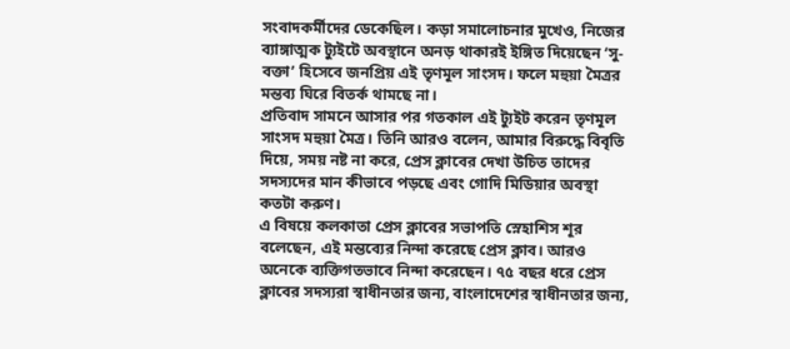সংবাদকর্মীদের ডেকেছিল। কড়া সমালোচনার মুখেও, নিজের ব্যাঙ্গাত্মক ট্যুইটে অবস্থানে অনড় থাকারই ইঙ্গিত দিয়েছেন ‘সু-বক্তা’ হিসেবে জনপ্রিয় এই তৃণমূল সাংসদ। ফলে মহুয়া মৈত্রর মন্তব্য ঘিরে বিতর্ক থামছে না।
প্রতিবাদ সামনে আসার পর গতকাল এই ট্যুইট করেন তৃণমূল সাংসদ মহুয়া মৈত্র। তিনি আরও বলেন, আমার বিরুদ্ধে বিবৃতি দিয়ে, সময় নষ্ট না করে, প্রেস ক্লাবের দেখা উচিত তাদের সদস্যদের মান কীভাবে পড়ছে এবং গোদি মিডিয়ার অবস্থা কতটা করুণ।
এ বিষয়ে কলকাতা প্রেস ক্লাবের সভাপতি স্নেহাশিস শূর বলেছেন, এই মন্তব্যের নিন্দা করেছে প্রেস ক্লাব। আরও অনেকে ব্যক্তিগতভাবে নিন্দা করেছেন। ৭৫ বছর ধরে প্রেস ক্লাবের সদস্যরা স্বাধীনতার জন্য, বাংলাদেশের স্বাধীনতার জন্য,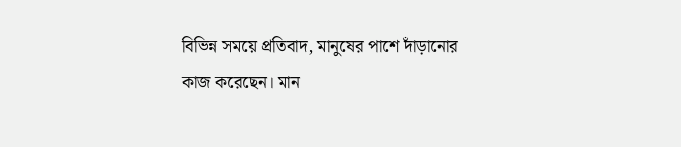বিভিন্ন সময়ে প্রতিবাদ, মানুষের পাশে দাঁড়ানোর কাজ করেছেন। মান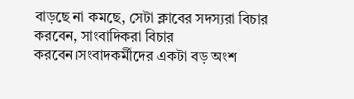বাড়ছে না কমছে, সেটা ক্লাবের সদস্যরা বিচার করবেন, সাংবাদিকরা বিচার করবেন।সংবাদকর্মীদের একটা বড় অংশ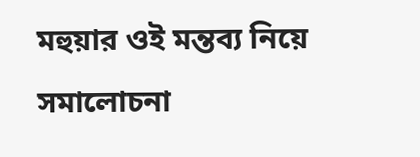মহুয়ার ওই মন্তব্য নিয়ে সমালোচনা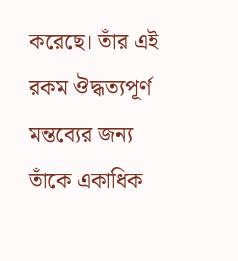করেছে। তাঁর এই রকম ঔদ্ধত্যপূর্ণ মন্তব্যের জন্য তাঁকে একাধিক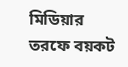মিডিয়ার তরফে বয়কট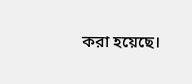করা হয়েছে।